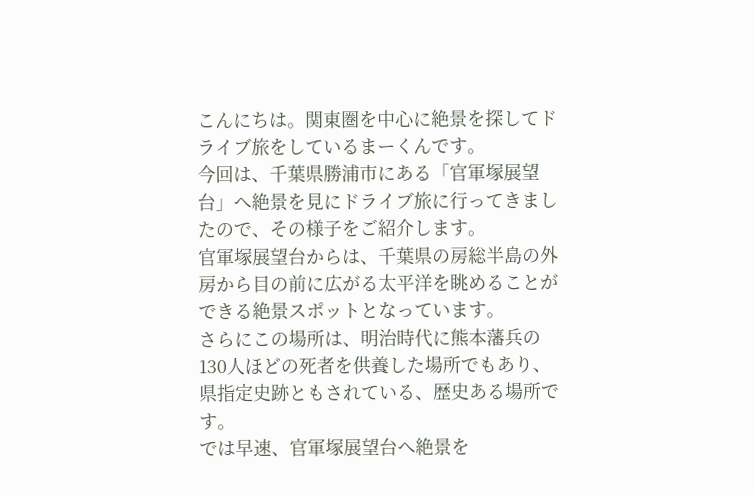こんにちは。関東圏を中心に絶景を探してドライブ旅をしているまーくんです。
今回は、千葉県勝浦市にある「官軍塚展望台」へ絶景を見にドライブ旅に行ってきましたので、その様子をご紹介します。
官軍塚展望台からは、千葉県の房総半島の外房から目の前に広がる太平洋を眺めることができる絶景スポットとなっています。
さらにこの場所は、明治時代に熊本藩兵の130人ほどの死者を供養した場所でもあり、県指定史跡ともされている、歴史ある場所です。
では早速、官軍塚展望台へ絶景を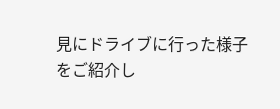見にドライブに行った様子をご紹介し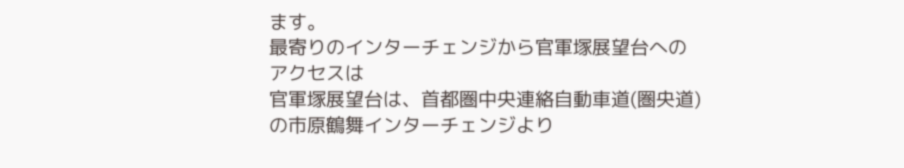ます。
最寄りのインターチェンジから官軍塚展望台へのアクセスは
官軍塚展望台は、首都圏中央連絡自動車道(圏央道)の市原鶴舞インターチェンジより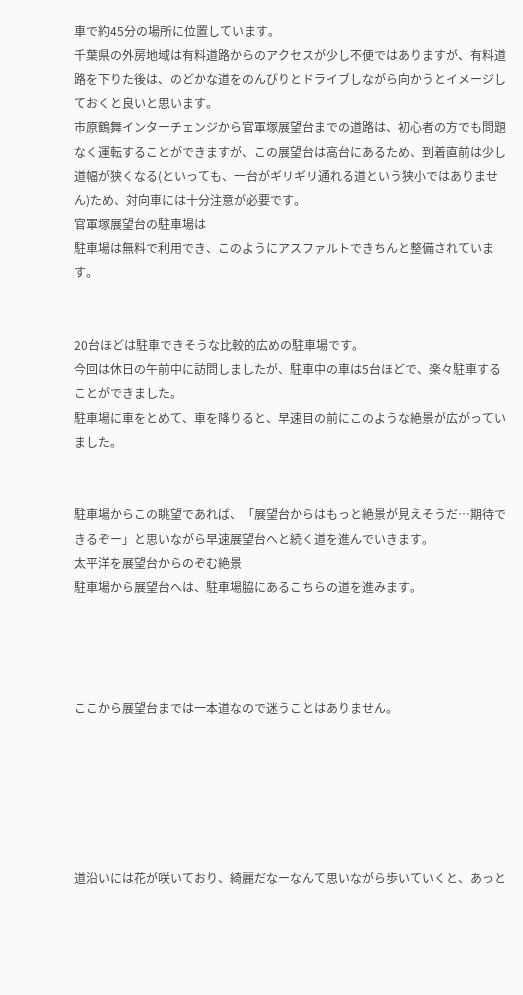車で約45分の場所に位置しています。
千葉県の外房地域は有料道路からのアクセスが少し不便ではありますが、有料道路を下りた後は、のどかな道をのんびりとドライブしながら向かうとイメージしておくと良いと思います。
市原鶴舞インターチェンジから官軍塚展望台までの道路は、初心者の方でも問題なく運転することができますが、この展望台は高台にあるため、到着直前は少し道幅が狭くなる(といっても、一台がギリギリ通れる道という狭小ではありません)ため、対向車には十分注意が必要です。
官軍塚展望台の駐車場は
駐車場は無料で利用でき、このようにアスファルトできちんと整備されています。


20台ほどは駐車できそうな比較的広めの駐車場です。
今回は休日の午前中に訪問しましたが、駐車中の車は5台ほどで、楽々駐車することができました。
駐車場に車をとめて、車を降りると、早速目の前にこのような絶景が広がっていました。


駐車場からこの眺望であれば、「展望台からはもっと絶景が見えそうだ…期待できるぞー」と思いながら早速展望台へと続く道を進んでいきます。
太平洋を展望台からのぞむ絶景
駐車場から展望台へは、駐車場脇にあるこちらの道を進みます。




ここから展望台までは一本道なので迷うことはありません。






道沿いには花が咲いており、綺麗だなーなんて思いながら歩いていくと、あっと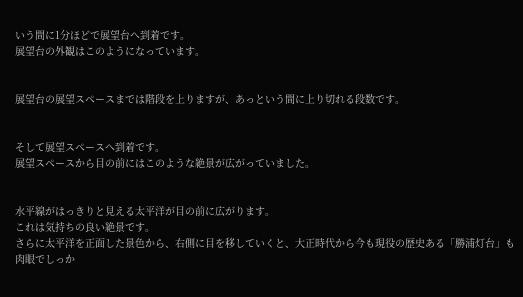いう間に1分ほどで展望台へ到着です。
展望台の外観はこのようになっています。


展望台の展望スペースまでは階段を上りますが、あっという間に上り切れる段数です。


そして展望スペースへ到着です。
展望スペースから目の前にはこのような絶景が広がっていました。


水平線がはっきりと見える太平洋が目の前に広がります。
これは気持ちの良い絶景です。
さらに太平洋を正面した景色から、右側に目を移していくと、大正時代から今も現役の歴史ある「勝浦灯台」も肉眼でしっか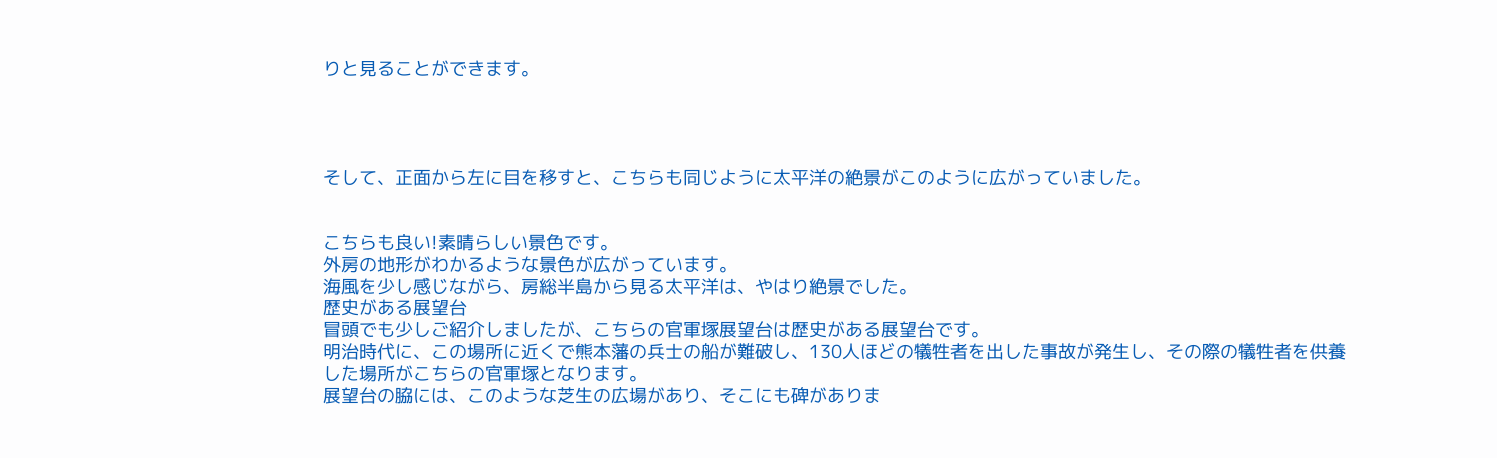りと見ることができます。




そして、正面から左に目を移すと、こちらも同じように太平洋の絶景がこのように広がっていました。


こちらも良い!素晴らしい景色です。
外房の地形がわかるような景色が広がっています。
海風を少し感じながら、房総半島から見る太平洋は、やはり絶景でした。
歴史がある展望台
冒頭でも少しご紹介しましたが、こちらの官軍塚展望台は歴史がある展望台です。
明治時代に、この場所に近くで熊本藩の兵士の船が難破し、130人ほどの犠牲者を出した事故が発生し、その際の犠牲者を供養した場所がこちらの官軍塚となります。
展望台の脇には、このような芝生の広場があり、そこにも碑がありま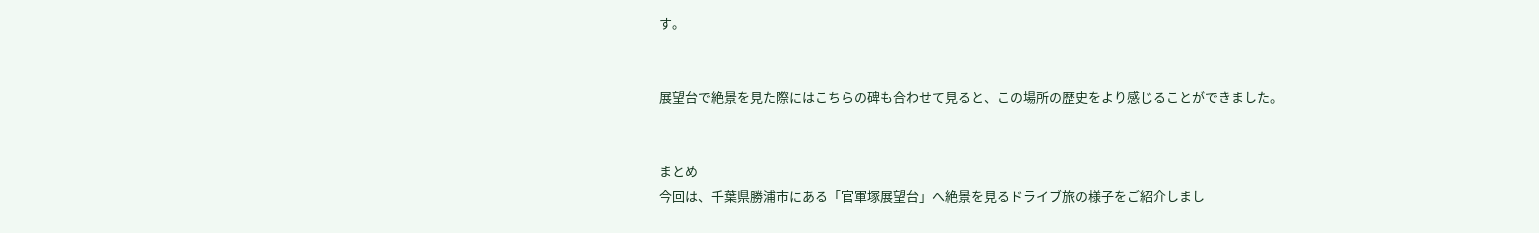す。


展望台で絶景を見た際にはこちらの碑も合わせて見ると、この場所の歴史をより感じることができました。


まとめ
今回は、千葉県勝浦市にある「官軍塚展望台」へ絶景を見るドライブ旅の様子をご紹介しまし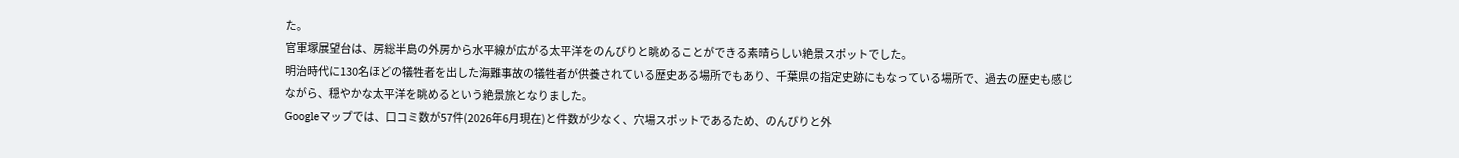た。
官軍塚展望台は、房総半島の外房から水平線が広がる太平洋をのんびりと眺めることができる素晴らしい絶景スポットでした。
明治時代に130名ほどの犠牲者を出した海難事故の犠牲者が供養されている歴史ある場所でもあり、千葉県の指定史跡にもなっている場所で、過去の歴史も感じながら、穏やかな太平洋を眺めるという絶景旅となりました。
Googleマップでは、口コミ数が57件(2026年6月現在)と件数が少なく、穴場スポットであるため、のんびりと外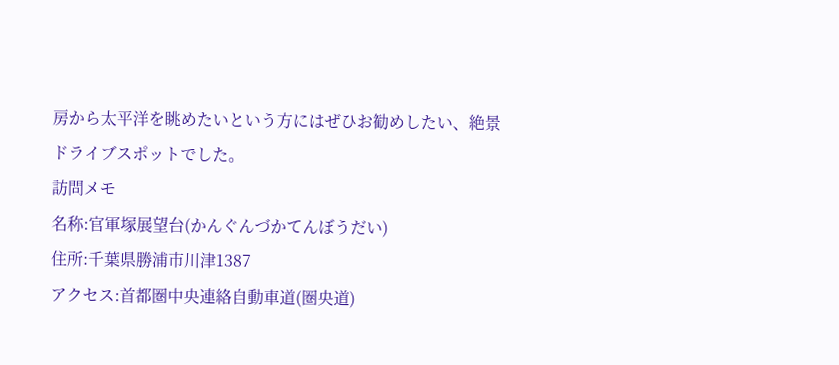房から太平洋を眺めたいという方にはぜひお勧めしたい、絶景ドライブスポットでした。
訪問メモ
名称:官軍塚展望台(かんぐんづかてんぼうだい)
住所:千葉県勝浦市川津1387
アクセス:首都圏中央連絡自動車道(圏央道)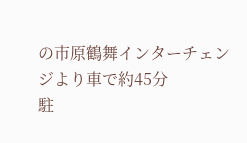の市原鶴舞インターチェンジより車で約45分
駐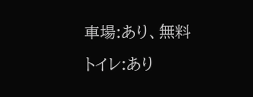車場:あり、無料
トイレ:あり